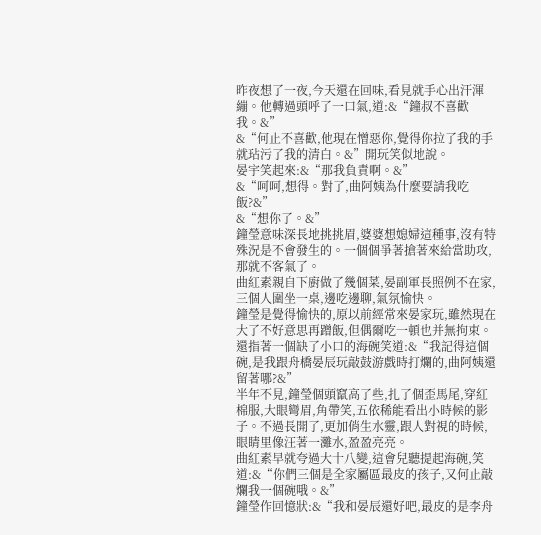昨夜想了一夜,今天還在回味,看見就手心出汗渾繃。他轉過頭呼了一口氣,道:&“鐘叔不喜歡我。&”
&“何止不喜歡,他現在憎惡你,覺得你拉了我的手就玷污了我的清白。&”開玩笑似地說。
晏宇笑起來:&“那我負責啊。&”
&“呵呵,想得。對了,曲阿姨為什麼要請我吃飯?&”
&“想你了。&”
鐘瑩意味深長地挑挑眉,婆婆想媳婦這種事,沒有特殊況是不會發生的。一個個爭著搶著來給當助攻,那就不客氣了。
曲紅素親自下廚做了幾個菜,晏副軍長照例不在家,三個人圍坐一桌,邊吃邊聊,氣氛愉快。
鐘瑩是覺得愉快的,原以前經常來晏家玩,雖然現在大了不好意思再蹭飯,但偶爾吃一頓也并無拘束。還指著一個缺了小口的海碗笑道:&“我記得這個碗,是我跟舟橋晏辰玩敲鼓游戲時打爛的,曲阿姨還留著哪?&”
半年不見,鐘瑩個頭竄高了些,扎了個歪馬尾,穿紅棉服,大眼彎眉,角帶笑,五依稀能看出小時候的影子。不過長開了,更加俏生水靈,跟人對視的時候,眼睛里像汪著一灘水,盈盈亮亮。
曲紅素早就夸過大十八變,這會兒聽提起海碗,笑道:&“你們三個是全家屬區最皮的孩子,又何止敲爛我一個碗哦。&”
鐘瑩作回憶狀:&“我和晏辰還好吧,最皮的是李舟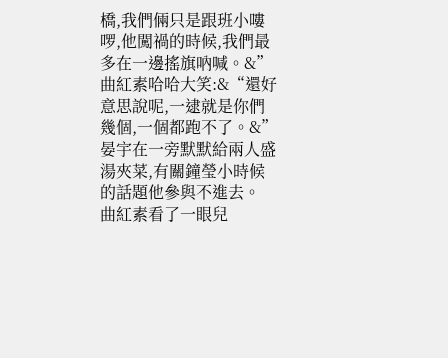橋,我們倆只是跟班小嘍啰,他闖禍的時候,我們最多在一邊搖旗吶喊。&”
曲紅素哈哈大笑:&“還好意思說呢,一逮就是你們幾個,一個都跑不了。&”
晏宇在一旁默默給兩人盛湯夾菜,有關鐘瑩小時候的話題他參與不進去。
曲紅素看了一眼兒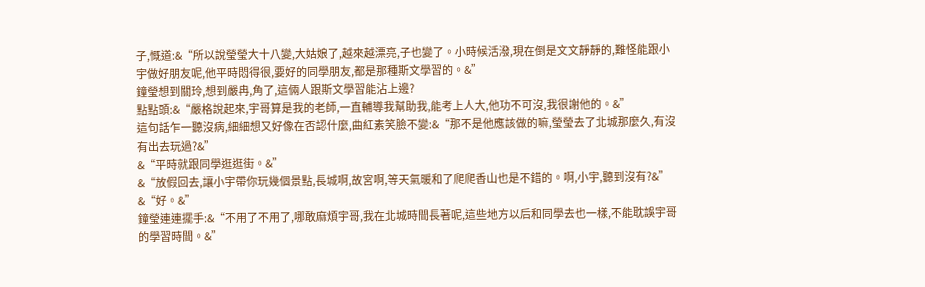子,慨道:&“所以說瑩瑩大十八變,大姑娘了,越來越漂亮,子也變了。小時候活潑,現在倒是文文靜靜的,難怪能跟小宇做好朋友呢,他平時悶得很,要好的同學朋友,都是那種斯文學習的。&”
鐘瑩想到關玲,想到嚴冉,角了,這倆人跟斯文學習能沾上邊?
點點頭:&“嚴格說起來,宇哥算是我的老師,一直輔導我幫助我,能考上人大,他功不可沒,我很謝他的。&”
這句話乍一聽沒病,細細想又好像在否認什麼,曲紅素笑臉不變:&“那不是他應該做的嘛,瑩瑩去了北城那麼久,有沒有出去玩過?&”
&“平時就跟同學逛逛街。&”
&“放假回去,讓小宇帶你玩幾個景點,長城啊,故宮啊,等天氣暖和了爬爬香山也是不錯的。啊,小宇,聽到沒有?&”
&“好。&”
鐘瑩連連擺手:&“不用了不用了,哪敢麻煩宇哥,我在北城時間長著呢,這些地方以后和同學去也一樣,不能耽誤宇哥的學習時間。&”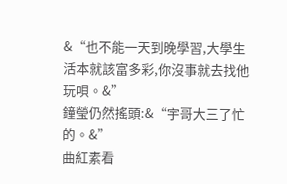&“也不能一天到晚學習,大學生活本就該富多彩,你沒事就去找他玩唄。&”
鐘瑩仍然搖頭:&“宇哥大三了忙的。&”
曲紅素看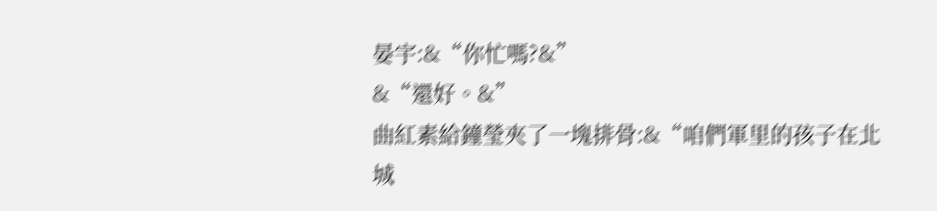晏宇:&“你忙嗎?&”
&“還好。&”
曲紅素給鐘瑩夾了一塊排骨:&“咱們軍里的孩子在北城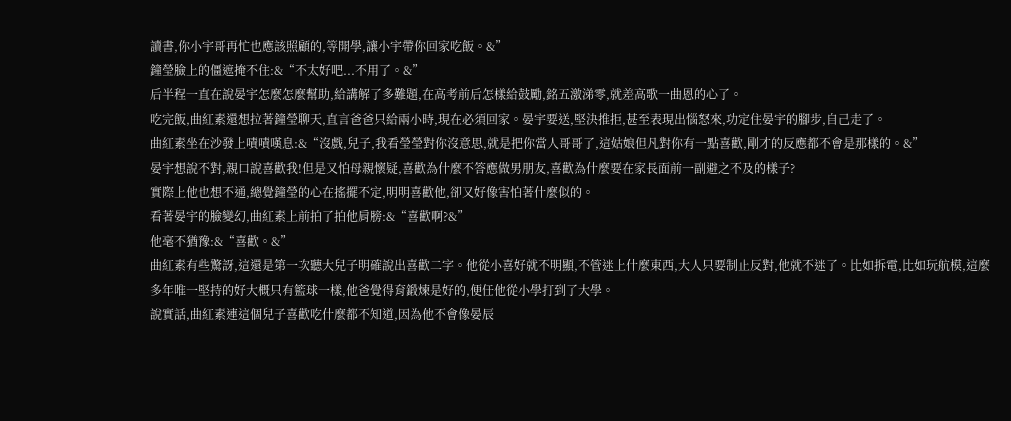讀書,你小宇哥再忙也應該照顧的,等開學,讓小宇帶你回家吃飯。&”
鐘瑩臉上的僵遮掩不住:&“不太好吧...不用了。&”
后半程一直在說晏宇怎麼怎麼幫助,給講解了多難題,在高考前后怎樣給鼓勵,銘五激涕零,就差高歌一曲恩的心了。
吃完飯,曲紅素還想拉著鐘瑩聊天,直言爸爸只給兩小時,現在必須回家。晏宇要送,堅決推拒,甚至表現出惱怒來,功定住晏宇的腳步,自己走了。
曲紅素坐在沙發上嘖嘖嘆息:&“沒戲,兒子,我看瑩瑩對你沒意思,就是把你當人哥哥了,這姑娘但凡對你有一點喜歡,剛才的反應都不會是那樣的。&”
晏宇想說不對,親口說喜歡我!但是又怕母親懷疑,喜歡為什麼不答應做男朋友,喜歡為什麼要在家長面前一副避之不及的樣子?
實際上他也想不通,總覺鐘瑩的心在搖擺不定,明明喜歡他,卻又好像害怕著什麼似的。
看著晏宇的臉變幻,曲紅素上前拍了拍他肩膀:&“喜歡啊?&”
他毫不猶豫:&“喜歡。&”
曲紅素有些驚訝,這還是第一次聽大兒子明確說出喜歡二字。他從小喜好就不明顯,不管迷上什麼東西,大人只要制止反對,他就不迷了。比如拆電,比如玩航模,這麼多年唯一堅持的好大概只有籃球一樣,他爸覺得育鍛煉是好的,便任他從小學打到了大學。
說實話,曲紅素連這個兒子喜歡吃什麼都不知道,因為他不會像晏辰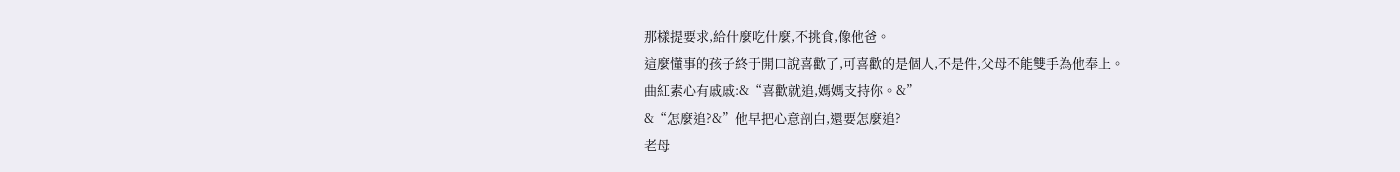那樣提要求,給什麼吃什麼,不挑食,像他爸。
這麼懂事的孩子終于開口說喜歡了,可喜歡的是個人,不是件,父母不能雙手為他奉上。
曲紅素心有戚戚:&“喜歡就追,媽媽支持你。&”
&“怎麼追?&”他早把心意剖白,還要怎麼追?
老母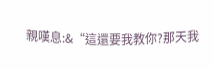親嘆息:&“這還要我教你?那天我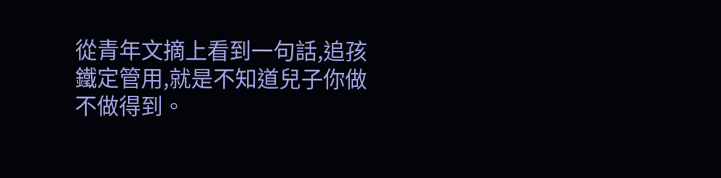從青年文摘上看到一句話,追孩鐵定管用,就是不知道兒子你做不做得到。